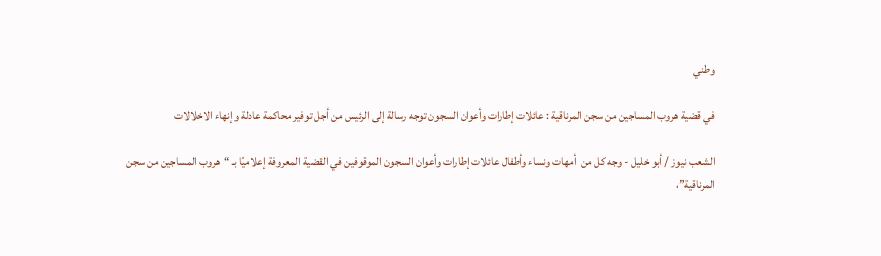وطني

في قضية هروب المساجين من سجن المرناقية : عائلات إطارات وأعوان السجون توجه رسالة إلى الرئيس من أجل توفير محاكمة عادلة وإنهاء الاخلالات

الشعب نيوز / أبو خليل - وجه كل من  أمهات ونساء وأطفال عائلات إطارات وأعوان السجون الموقوفين في القضية المعروفة إعلاميًا بـ “هروب المساجين من سجن المرناقية”،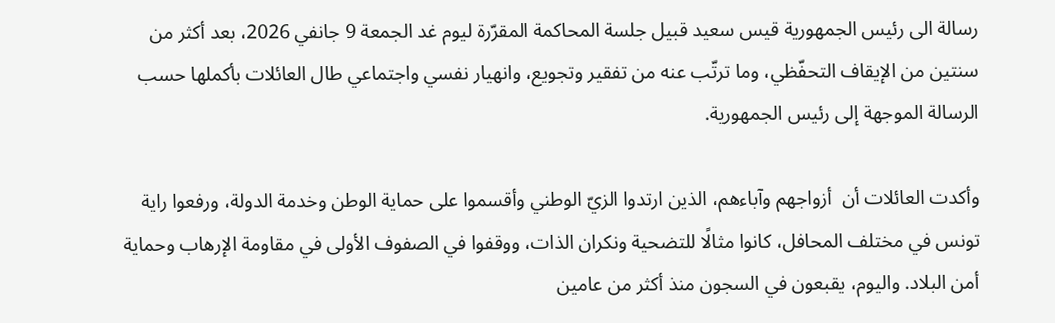رسالة الى رئيس الجمهورية قيس سعيد قبيل جلسة المحاكمة المقرّرة ليوم غد الجمعة 9 جانفي 2026، بعد أكثر من سنتين من الإيقاف التحفّظي، وما ترتّب عنه من تفقير وتجويع، وانهيار نفسي واجتماعي طال العائلات بأكملها حسب الرسالة الموجهة إلى رئيس الجمهورية.

وأكدت العائلات أن  أزواجهم وآباءهم، الذين ارتدوا الزيّ الوطني وأقسموا على حماية الوطن وخدمة الدولة، ورفعوا راية تونس في مختلف المحافل، كانوا مثالًا للتضحية ونكران الذات، ووقفوا في الصفوف الأولى في مقاومة الإرهاب وحماية أمن البلاد. واليوم، يقبعون في السجون منذ أكثر من عامين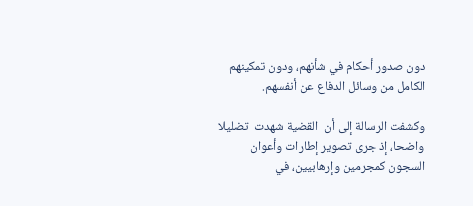دون صدور أحكام في شأنهم، ودون تمكينهم الكامل من وسائل الدفاع عن أنفسهم.

وكشفت الرسالة إلى أن  القضية شهدت  تضليلا واضحا، إذ جرى تصوير إطارات وأعوان السجون كمجرمين وإرهابيين، في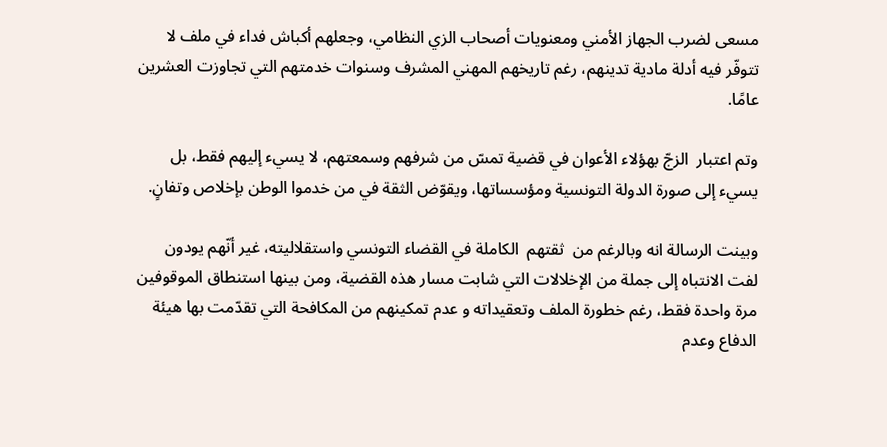مسعى لضرب الجهاز الأمني ومعنويات أصحاب الزي النظامي، وجعلهم أكباش فداء في ملف لا تتوفّر فيه أدلة مادية تدينهم، رغم تاريخهم المهني المشرف وسنوات خدمتهم التي تجاوزت العشرين عامًا.

وتم اعتبار  الزجّ بهؤلاء الأعوان في قضية تمسّ من شرفهم وسمعتهم، لا يسيء إليهم فقط، بل يسيء إلى صورة الدولة التونسية ومؤسساتها، ويقوّض الثقة في من خدموا الوطن بإخلاص وتفانٍ.

وبينت الرسالة انه وبالرغم من  ثقتهم  الكاملة في القضاء التونسي واستقلاليته، غير أنّهم يودون  لفت الانتباه إلى جملة من الإخلالات التي شابت مسار هذه القضية، ومن بينها استنطاق الموقوفين مرة واحدة فقط، رغم خطورة الملف وتعقيداته و عدم تمكينهم من المكافحة التي تقدّمت بها هيئة الدفاع وعدم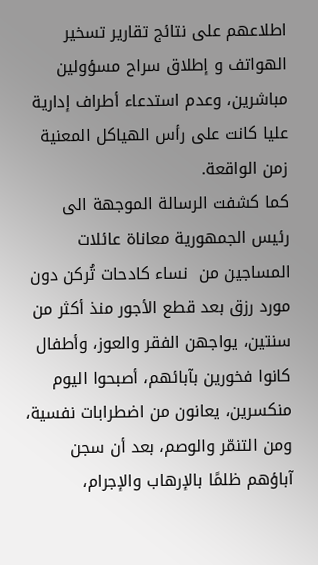اطلاعهم على نتائج تقارير تسخير الهواتف و إطلاق سراح مسؤولين مباشرين، وعدم استدعاء أطراف إدارية عليا كانت على رأس الهياكل المعنية زمن الواقعة.
كما كشفت الرسالة الموجهة الى رئيس الجمهورية معاناة عائلات المساجين من  نساء كادحات تُركن دون مورد رزق بعد قطع الأجور منذ أكثر من سنتين، يواجهن الفقر والعوز، وأطفال كانوا فخورين بآبائهم، أصبحوا اليوم منكسرين، يعانون من اضطرابات نفسية، ومن التنمّر والوصم، بعد أن سجن آباؤهم ظلمًا بالإرهاب والإجرام،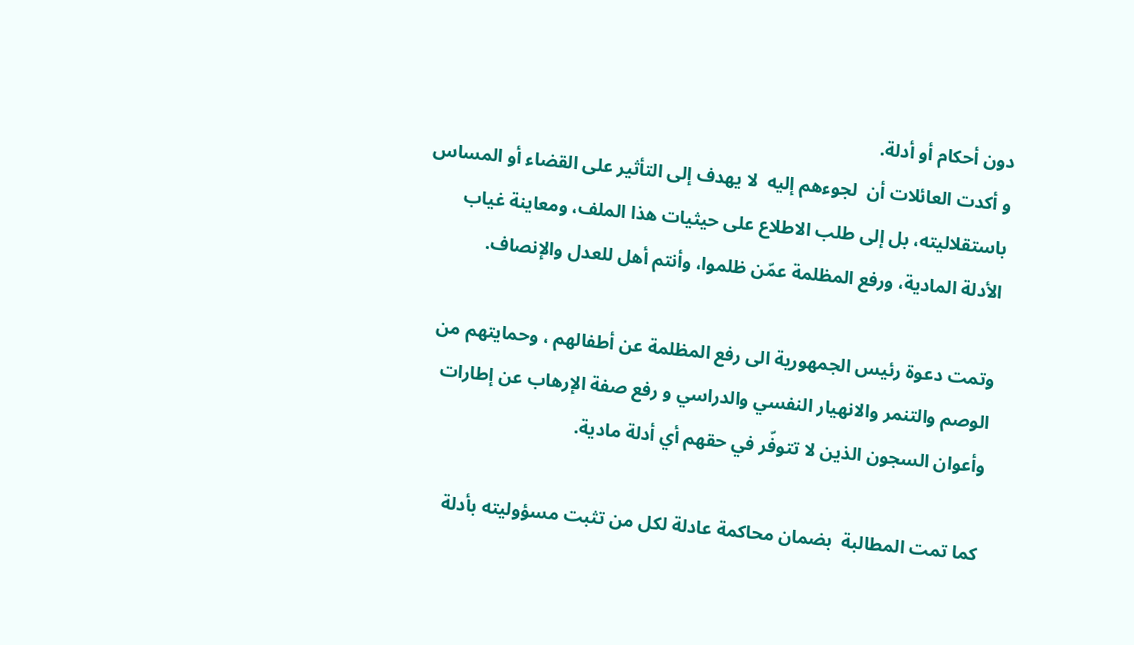دون أحكام أو أدلة.
و أكدت العائلات أن  لجوءهم إليه  لا يهدف إلى التأثير على القضاء أو المساس باستقلاليته، بل إلى طلب الاطلاع على حيثيات هذا الملف، ومعاينة غياب الأدلة المادية، ورفع المظلمة عمّن ظلموا، وأنتم أهل للعدل والإنصاف.

وتمت دعوة رئيس الجمهورية الى رفع المظلمة عن أطفالهم ، وحمايتهم من الوصم والتنمر والانهيار النفسي والدراسي و رفع صفة الإرهاب عن إطارات وأعوان السجون الذين لا تتوفّر في حقهم أي أدلة مادية.

كما تمت المطالبة  بضمان محاكمة عادلة لكل من تثبت مسؤوليته بأدلة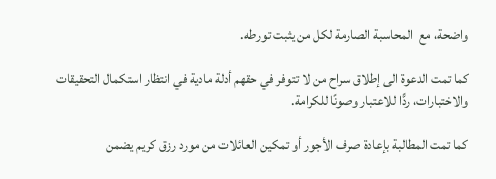واضحة، مع  المحاسبة الصارمة لكل من يثبت تورطه.

كما تمت الدعوة الى إطلاق سراح من لا تتوفر في حقهم أدلة مادية في انتظار استكمال التحقيقات والاختبارات، ردًّا للاعتبار وصونًا للكرامة.

كما تمت المطالبة بإعادة صرف الأجور أو تمكين العائلات من مورد رزق كريم يضمن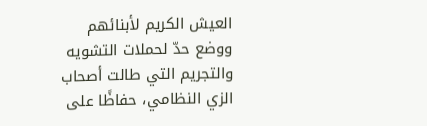العيش الكريم لأبنائهم ووضع حدّ لحملات التشويه والتجريم التي طالت أصحاب الزي النظامي، حفاظًا على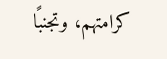كرامتهم، وتجنبًا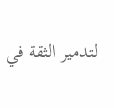لتدمير الثقة في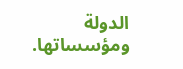الدولة ومؤسساتها.